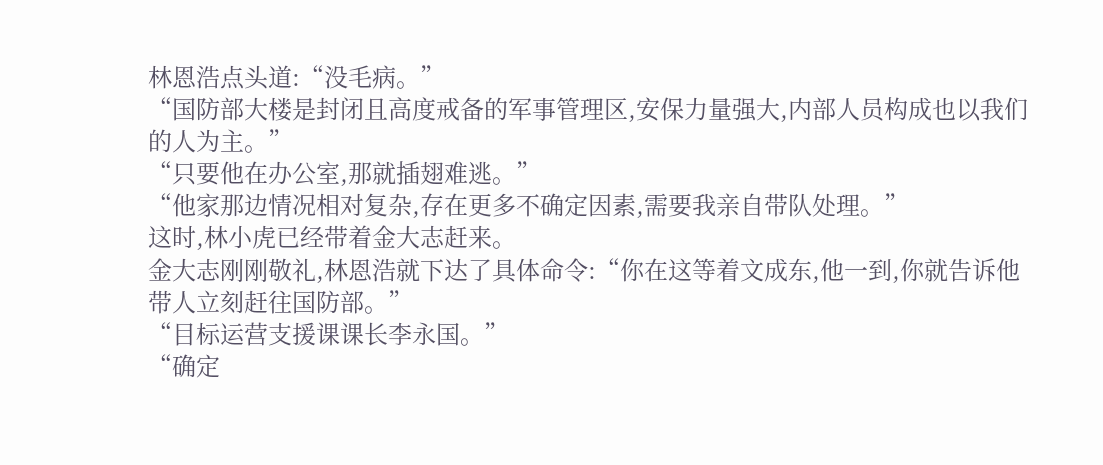林恩浩点头道:“没毛病。”
“国防部大楼是封闭且高度戒备的军事管理区,安保力量强大,内部人员构成也以我们的人为主。”
“只要他在办公室,那就插翅难逃。”
“他家那边情况相对复杂,存在更多不确定因素,需要我亲自带队处理。”
这时,林小虎已经带着金大志赶来。
金大志刚刚敬礼,林恩浩就下达了具体命令:“你在这等着文成东,他一到,你就告诉他带人立刻赶往国防部。”
“目标运营支援课课长李永国。”
“确定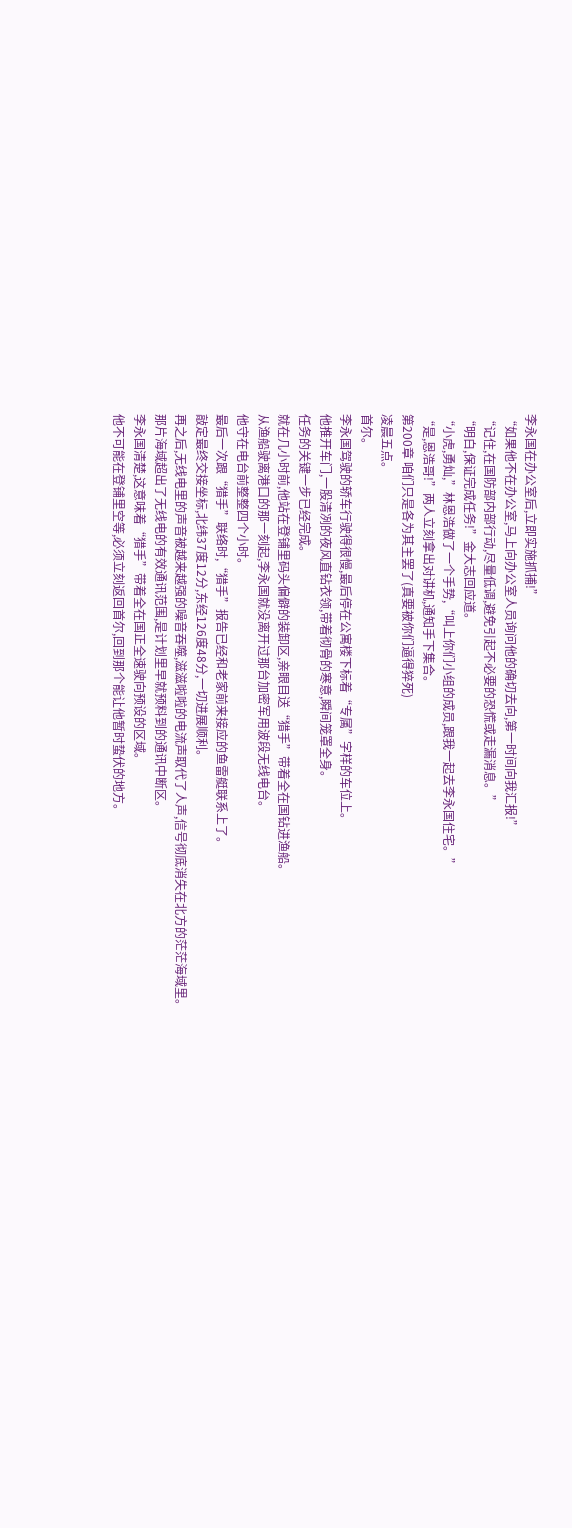李永国在办公室后,立即实施抓捕!”
“如果他不在办公室,马上向办公室人员询问他的确切去向,第一时间向我汇报!”
“记住,在国防部内部行动,尽量低调,避免引起不必要的恐慌或走漏消息。”
“明白,保证完成任务!”金大志回应道。
“小虎,勇灿,”林恩浩做了一个手势,“叫上你们小组的成员,跟我一起去李永国住宅。”
“是,恩浩哥!”两人立刻拿出对讲机,通知手下集合。
第200章 咱们只是各为其主罢了(真要被你们逼得猝死)
凌晨五点。
首尔。
李永国驾驶的轿车行驶得很慢,最后停在公寓楼下标着“专属”字样的车位上。
他推开车门,一股清冽的夜风直钻衣领,带着彻骨的寒意,瞬间笼罩全身。
任务的关键一步已经完成。
就在几小时前,他站在登铺里码头偏僻的装卸区,亲眼目送“猎手”带着全在国钻进渔船。
从渔船驶离港口的那一刻起,李永国就没离开过那台加密军用波段无线电台。
他守在电台前整整四个小时。
最后一次跟“猎手”联络时,“猎手”报告已经和老家前来接应的鱼雷艇联系上了。
敲定最终交接坐标,北纬37度12分,东经126度48分,一切进展顺利。
再之后,无线电里的声音被越来越强的噪音吞噬,滋滋啦啦的电流声取代了人声,信号彻底消失在北方的茫茫海域里。
那片海域超出了无线电的有效通讯范围,是计划里早就预料到的通讯中断区。
李永国清楚,这意味着“猎手”带着全在国正全速驶向预设的区域。
他不可能在登铺里空等,必须立刻返回首尔,回到那个能让他暂时蛰伏的地方。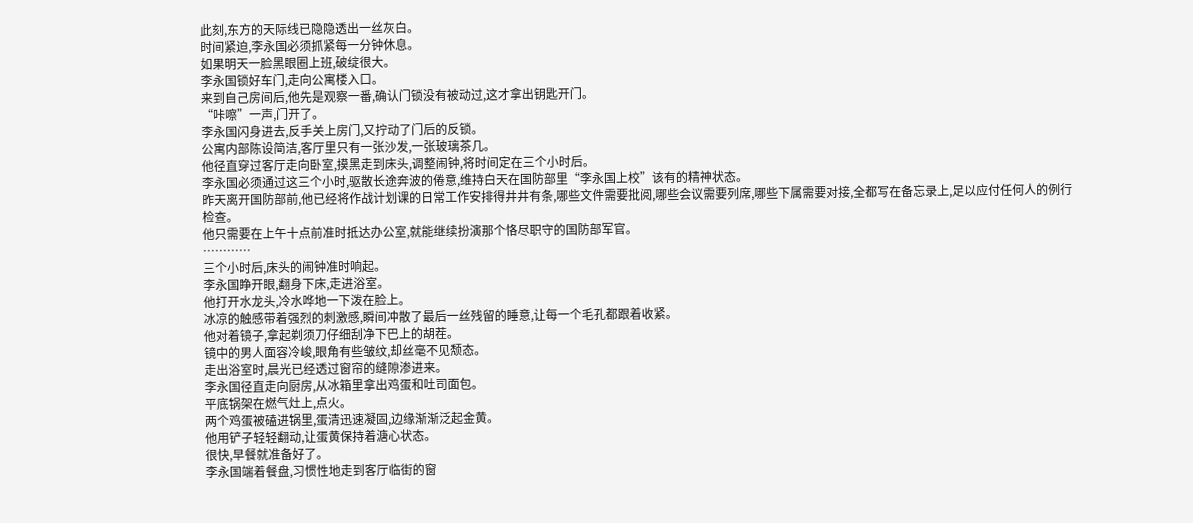此刻,东方的天际线已隐隐透出一丝灰白。
时间紧迫,李永国必须抓紧每一分钟休息。
如果明天一脸黑眼圈上班,破绽很大。
李永国锁好车门,走向公寓楼入口。
来到自己房间后,他先是观察一番,确认门锁没有被动过,这才拿出钥匙开门。
“咔嚓”一声,门开了。
李永国闪身进去,反手关上房门,又拧动了门后的反锁。
公寓内部陈设简洁,客厅里只有一张沙发,一张玻璃茶几。
他径直穿过客厅走向卧室,摸黑走到床头,调整闹钟,将时间定在三个小时后。
李永国必须通过这三个小时,驱散长途奔波的倦意,维持白天在国防部里“李永国上校”该有的精神状态。
昨天离开国防部前,他已经将作战计划课的日常工作安排得井井有条,哪些文件需要批阅,哪些会议需要列席,哪些下属需要对接,全都写在备忘录上,足以应付任何人的例行检查。
他只需要在上午十点前准时抵达办公室,就能继续扮演那个恪尽职守的国防部军官。
…………
三个小时后,床头的闹钟准时响起。
李永国睁开眼,翻身下床,走进浴室。
他打开水龙头,冷水哗地一下泼在脸上。
冰凉的触感带着强烈的刺激感,瞬间冲散了最后一丝残留的睡意,让每一个毛孔都跟着收紧。
他对着镜子,拿起剃须刀仔细刮净下巴上的胡茬。
镜中的男人面容冷峻,眼角有些皱纹,却丝毫不见颓态。
走出浴室时,晨光已经透过窗帘的缝隙渗进来。
李永国径直走向厨房,从冰箱里拿出鸡蛋和吐司面包。
平底锅架在燃气灶上,点火。
两个鸡蛋被磕进锅里,蛋清迅速凝固,边缘渐渐泛起金黄。
他用铲子轻轻翻动,让蛋黄保持着溏心状态。
很快,早餐就准备好了。
李永国端着餐盘,习惯性地走到客厅临街的窗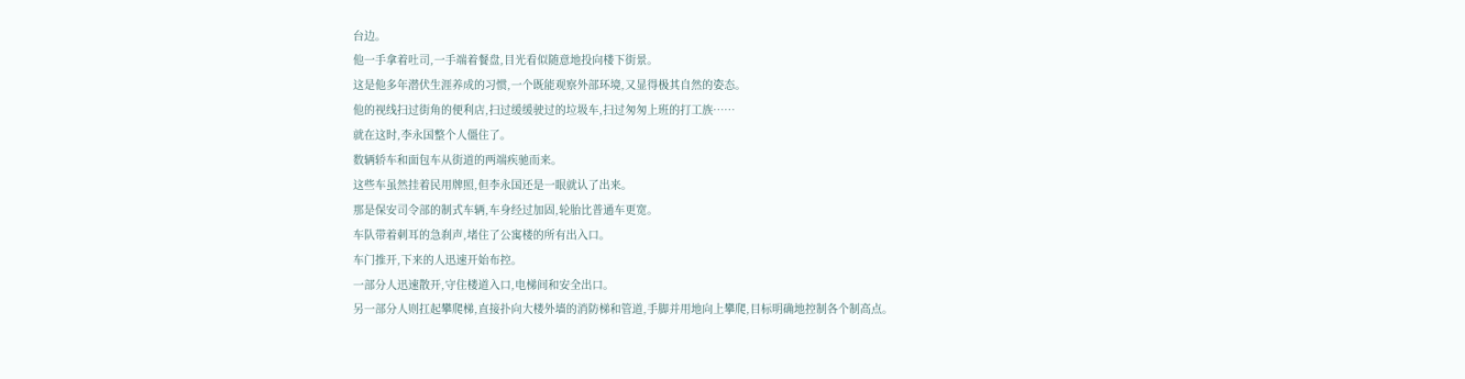台边。
他一手拿着吐司,一手端着餐盘,目光看似随意地投向楼下街景。
这是他多年潜伏生涯养成的习惯,一个既能观察外部环境,又显得极其自然的姿态。
他的视线扫过街角的便利店,扫过缓缓驶过的垃圾车,扫过匆匆上班的打工族……
就在这时,李永国整个人僵住了。
数辆轿车和面包车从街道的两端疾驰而来。
这些车虽然挂着民用牌照,但李永国还是一眼就认了出来。
那是保安司令部的制式车辆,车身经过加固,轮胎比普通车更宽。
车队带着刺耳的急刹声,堵住了公寓楼的所有出入口。
车门推开,下来的人迅速开始布控。
一部分人迅速散开,守住楼道入口,电梯间和安全出口。
另一部分人则扛起攀爬梯,直接扑向大楼外墙的消防梯和管道,手脚并用地向上攀爬,目标明确地控制各个制高点。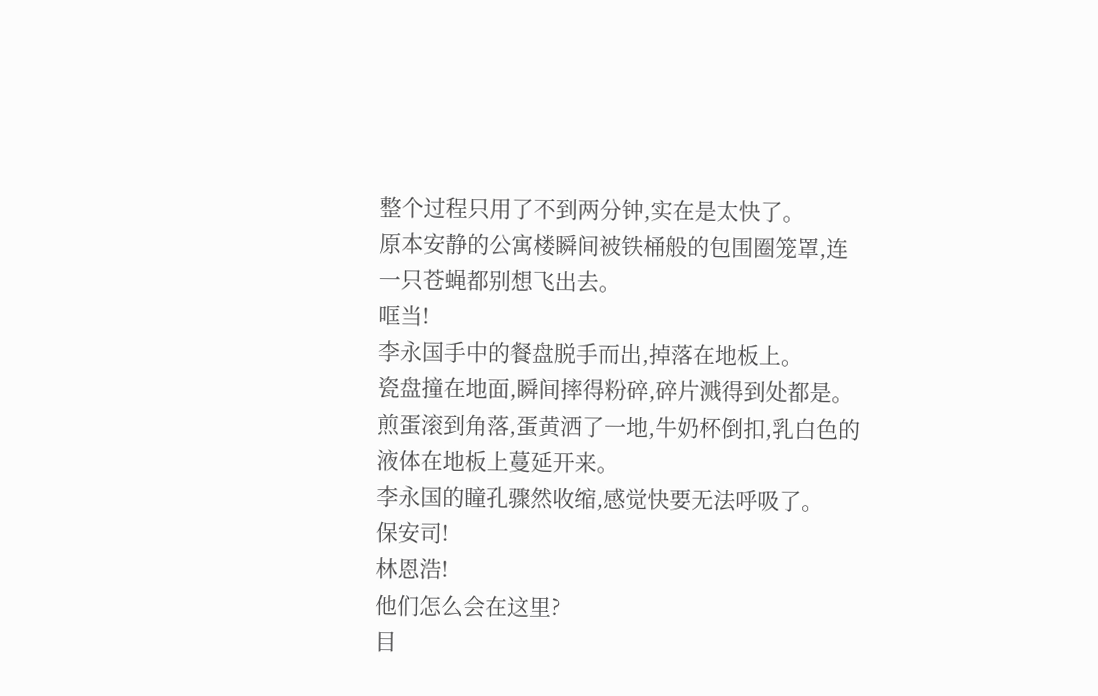整个过程只用了不到两分钟,实在是太快了。
原本安静的公寓楼瞬间被铁桶般的包围圈笼罩,连一只苍蝇都别想飞出去。
哐当!
李永国手中的餐盘脱手而出,掉落在地板上。
瓷盘撞在地面,瞬间摔得粉碎,碎片溅得到处都是。
煎蛋滚到角落,蛋黄洒了一地,牛奶杯倒扣,乳白色的液体在地板上蔓延开来。
李永国的瞳孔骤然收缩,感觉快要无法呼吸了。
保安司!
林恩浩!
他们怎么会在这里?
目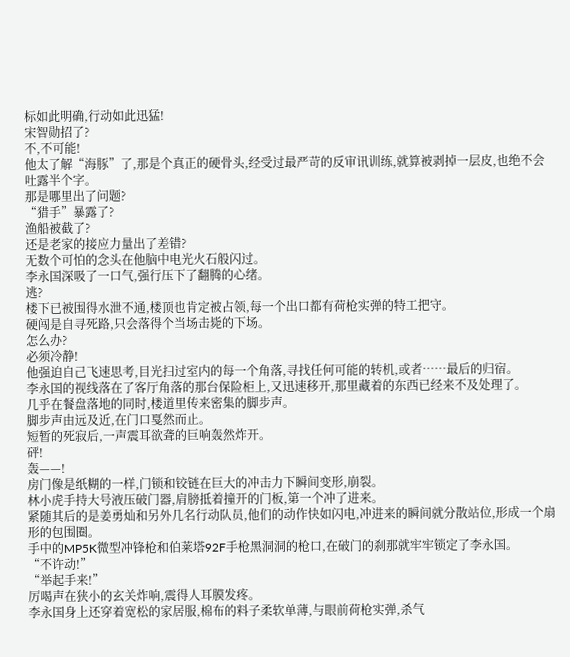标如此明确,行动如此迅猛!
宋智勋招了?
不,不可能!
他太了解“海豚”了,那是个真正的硬骨头,经受过最严苛的反审讯训练,就算被剥掉一层皮,也绝不会吐露半个字。
那是哪里出了问题?
“猎手”暴露了?
渔船被截了?
还是老家的接应力量出了差错?
无数个可怕的念头在他脑中电光火石般闪过。
李永国深吸了一口气,强行压下了翻腾的心绪。
逃?
楼下已被围得水泄不通,楼顶也肯定被占领,每一个出口都有荷枪实弹的特工把守。
硬闯是自寻死路,只会落得个当场击毙的下场。
怎么办?
必须冷静!
他强迫自己飞速思考,目光扫过室内的每一个角落,寻找任何可能的转机,或者……最后的归宿。
李永国的视线落在了客厅角落的那台保险柜上,又迅速移开,那里藏着的东西已经来不及处理了。
几乎在餐盘落地的同时,楼道里传来密集的脚步声。
脚步声由远及近,在门口戛然而止。
短暂的死寂后,一声震耳欲聋的巨响轰然炸开。
砰!
轰——!
房门像是纸糊的一样,门锁和铰链在巨大的冲击力下瞬间变形,崩裂。
林小虎手持大号液压破门器,肩膀抵着撞开的门板,第一个冲了进来。
紧随其后的是姜勇灿和另外几名行动队员,他们的动作快如闪电,冲进来的瞬间就分散站位,形成一个扇形的包围圈。
手中的MP5K微型冲锋枪和伯莱塔92F手枪黑洞洞的枪口,在破门的刹那就牢牢锁定了李永国。
“不许动!”
“举起手来!”
厉喝声在狭小的玄关炸响,震得人耳膜发疼。
李永国身上还穿着宽松的家居服,棉布的料子柔软单薄,与眼前荷枪实弹,杀气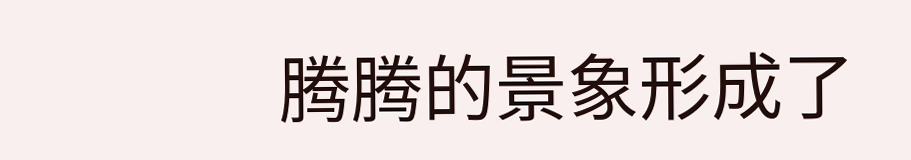腾腾的景象形成了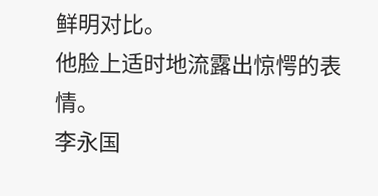鲜明对比。
他脸上适时地流露出惊愕的表情。
李永国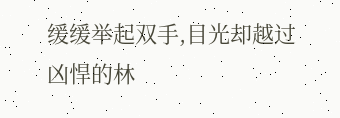缓缓举起双手,目光却越过凶悍的林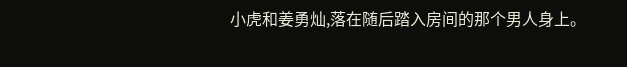小虎和姜勇灿,落在随后踏入房间的那个男人身上。